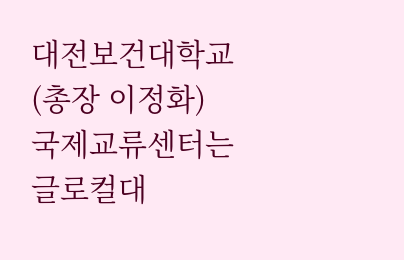대전보건대학교(총장 이정화) 국제교류센터는 글로컬대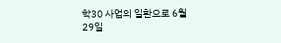학30 사업의 일환으로 6월 29일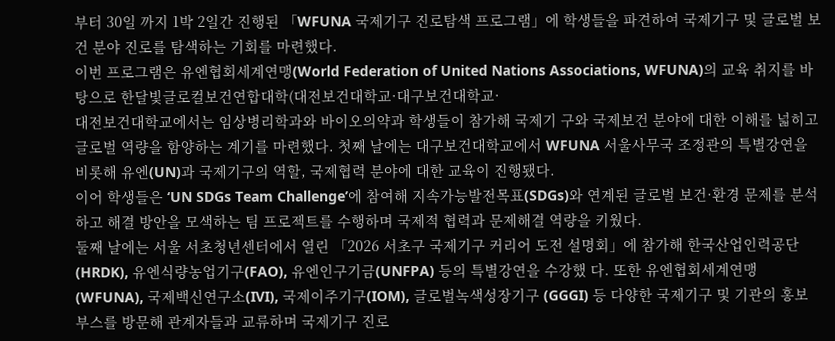부터 30일 까지 1박 2일간 진행된 「WFUNA 국제기구 진로탐색 프로그램」에 학생들을 파견하여 국제기구 및 글로벌 보건 분야 진로를 탐색하는 기회를 마련했다.
이번 프로그램은 유엔협회세계연맹(World Federation of United Nations Associations, WFUNA)의 교육 취지를 바탕으로 한달빛글로컬보건연합대학(대전보건대학교·대구보건대학교·
대전보건대학교에서는 임상병리학과와 바이오의약과 학생들이 참가해 국제기 구와 국제보건 분야에 대한 이해를 넓히고 글로벌 역량을 함양하는 계기를 마련했다. 첫째 날에는 대구보건대학교에서 WFUNA 서울사무국 조정관의 특별강연을 비롯해 유엔(UN)과 국제기구의 역할, 국제협력 분야에 대한 교육이 진행됐다.
이어 학생들은 ‘UN SDGs Team Challenge’에 참여해 지속가능발전목표(SDGs)와 연계된 글로벌 보건·환경 문제를 분석하고 해결 방안을 모색하는 팀 프로젝트를 수행하며 국제적 협력과 문제해결 역량을 키웠다.
둘째 날에는 서울 서초청년센터에서 열린 「2026 서초구 국제기구 커리어 도전 설명회」에 참가해 한국산업인력공단(HRDK), 유엔식량농업기구(FAO), 유엔인구기금(UNFPA) 등의 특별강연을 수강했 다. 또한 유엔협회세계연맹(WFUNA), 국제백신연구소(IVI), 국제이주기구(IOM), 글로벌녹색성장기구 (GGGI) 등 다양한 국제기구 및 기관의 홍보 부스를 방문해 관계자들과 교류하며 국제기구 진로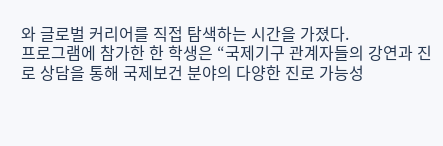와 글로벌 커리어를 직접 탐색하는 시간을 가졌다.
프로그램에 참가한 한 학생은 “국제기구 관계자들의 강연과 진로 상담을 통해 국제보건 분야의 다양한 진로 가능성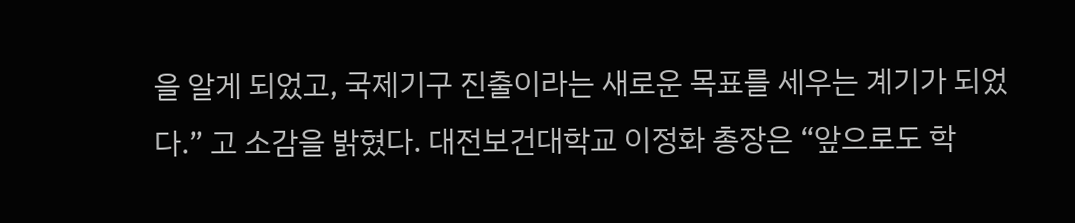을 알게 되었고, 국제기구 진출이라는 새로운 목표를 세우는 계기가 되었다.” 고 소감을 밝혔다. 대전보건대학교 이정화 총장은 “앞으로도 학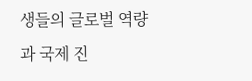생들의 글로벌 역량과 국제 진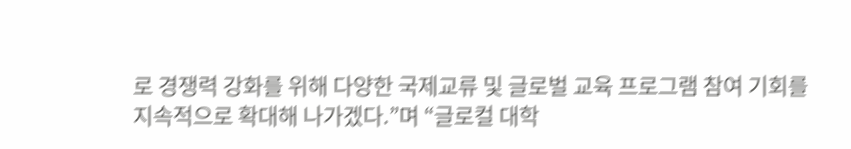로 경쟁력 강화를 위해 다양한 국제교류 및 글로벌 교육 프로그램 참여 기회를 지속적으로 확대해 나가겠다.”며 “글로컬 대학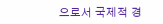으로서 국제적 경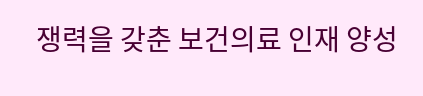쟁력을 갖춘 보건의료 인재 양성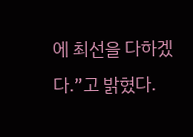에 최선을 다하겠다.”고 밝혔다.